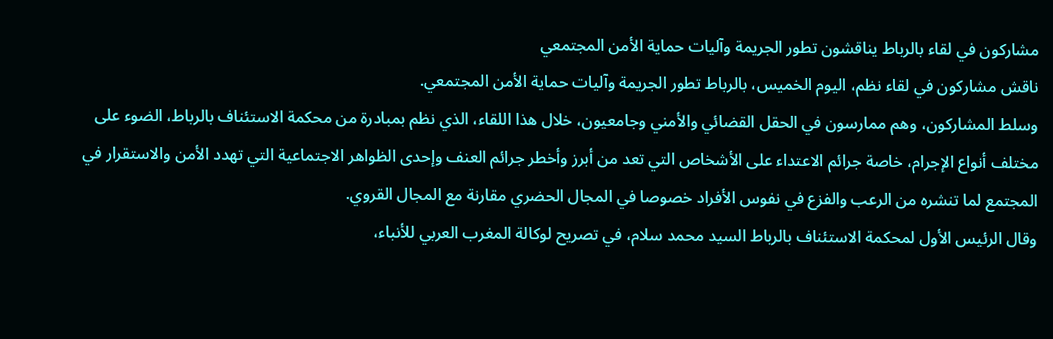مشاركون في لقاء بالرباط يناقشون تطور الجريمة وآليات حماية الأمن المجتمعي
ناقش مشاركون في لقاء نظم، اليوم الخميس، بالرباط تطور الجريمة وآليات حماية الأمن المجتمعي.
وسلط المشاركون، وهم ممارسون في الحقل القضائي والأمني وجامعيون، خلال هذا اللقاء، الذي نظم بمبادرة من محكمة الاستئناف بالرباط، الضوء على مختلف أنواع الإجرام، خاصة جرائم الاعتداء على الأشخاص التي تعد من أبرز وأخطر جرائم العنف وإحدى الظواهر الاجتماعية التي تهدد الأمن والاستقرار في المجتمع لما تنشره من الرعب والفزع في نفوس الأفراد خصوصا في المجال الحضري مقارنة مع المجال القروي.
وقال الرئيس الأول لمحكمة الاستئناف بالرباط السيد محمد سلام، في تصريح لوكالة المغرب العربي للأنباء،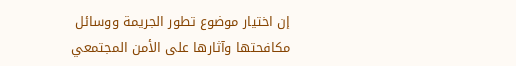إن اختيار موضوع تطور الجريمة ووسائل مكافحتها وآثارها على الأمن المجتمعي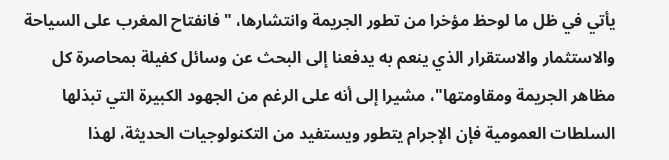يأتي في ظل ما لوحظ مؤخرا من تطور الجريمة وانتشارها، "فانفتاح المغرب على السياحة والاستثمار والاستقرار الذي ينعم به يدفعنا إلى البحث عن وسائل كفيلة بمحاصرة كل مظاهر الجريمة ومقاومتها"، مشيرا إلى أنه على الرغم من الجهود الكبيرة التي تبذلها السلطات العمومية فإن الإجرام يتطور ويستفيد من التكنولوجيات الحديثة، لهذا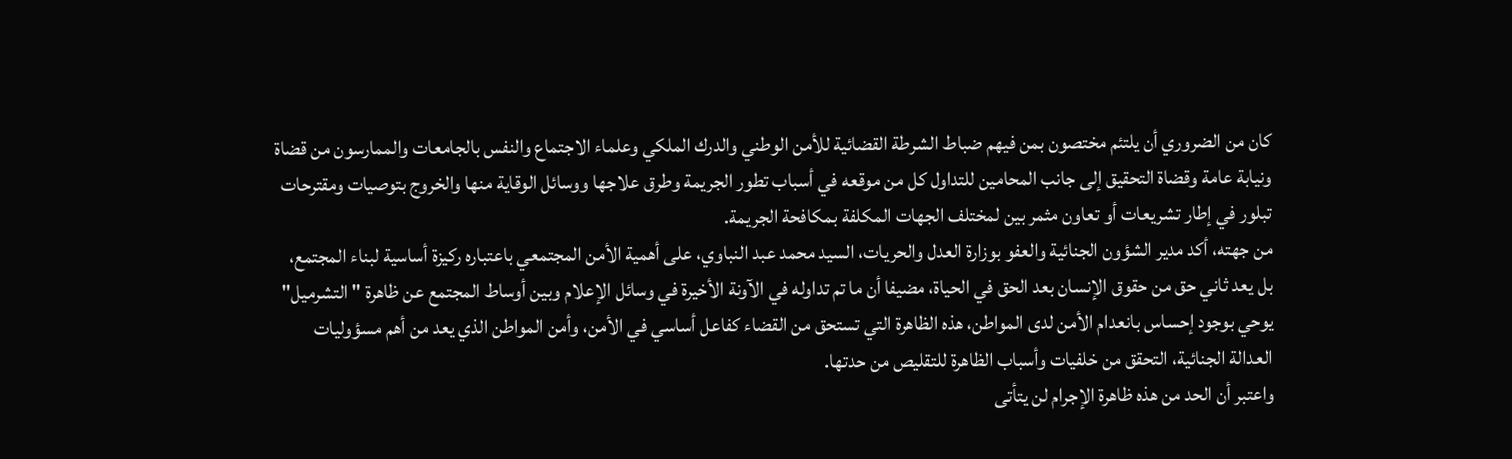كان من الضروري أن يلتئم مختصون بمن فيهم ضباط الشرطة القضائية للأمن الوطني والدرك الملكي وعلماء الاجتماع والنفس بالجامعات والممارسون من قضاة ونيابة عامة وقضاة التحقيق إلى جانب المحامين للتداول كل من موقعه في أسباب تطور الجريمة وطرق علاجها ووسائل الوقاية منها والخروج بتوصيات ومقترحات تبلور في إطار تشريعات أو تعاون مثمر بين لمختلف الجهات المكلفة بمكافحة الجريمة.
من جهته، أكد مدير الشؤون الجنائية والعفو بوزارة العدل والحريات، السيد محمد عبد النباوي، على أهمية الأمن المجتمعي باعتباره ركيزة أساسية لبناء المجتمع، بل يعد ثاني حق من حقوق الإنسان بعد الحق في الحياة، مضيفا أن ما تم تداوله في الآونة الأخيرة في وسائل الإعلام وبين أوساط المجتمع عن ظاهرة " التشرميل" يوحي بوجود إحساس بانعدام الأمن لدى المواطن، هذه الظاهرة التي تستحق من القضاء كفاعل أساسي في الأمن، وأمن المواطن الذي يعد من أهم مسؤوليات العدالة الجنائية، التحقق من خلفيات وأسباب الظاهرة للتقليص من حدتها.
واعتبر أن الحد من هذه ظاهرة الإجرام لن يتأتى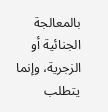بالمعالجة الجنائية أو الزجرية، وإنما يتطلب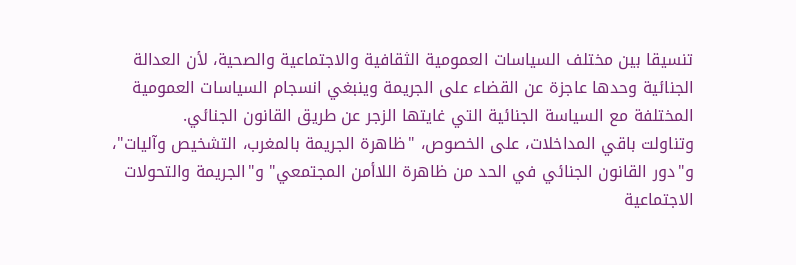تنسيقا بين مختلف السياسات العمومية الثقافية والاجتماعية والصحية، لأن العدالة الجنائية وحدها عاجزة عن القضاء على الجريمة وينبغي انسجام السياسات العمومية المختلفة مع السياسة الجنائية التي غايتها الزجر عن طريق القانون الجنائي.
وتناولت باقي المداخلات، على الخصوص، "ظاهرة الجريمة بالمغرب، التشخيص وآليات"، و"دور القانون الجنائي في الحد من ظاهرة اللاأمن المجتمعي" و"الجريمة والتحولات الاجتماعية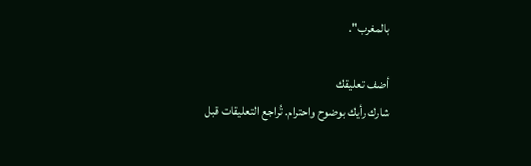بالمغرب".

أضف تعليقك
شارك رأيك بوضوح واحترام. تُراجع التعليقات قبل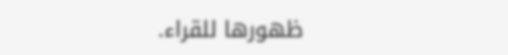ظهورها للقراء.